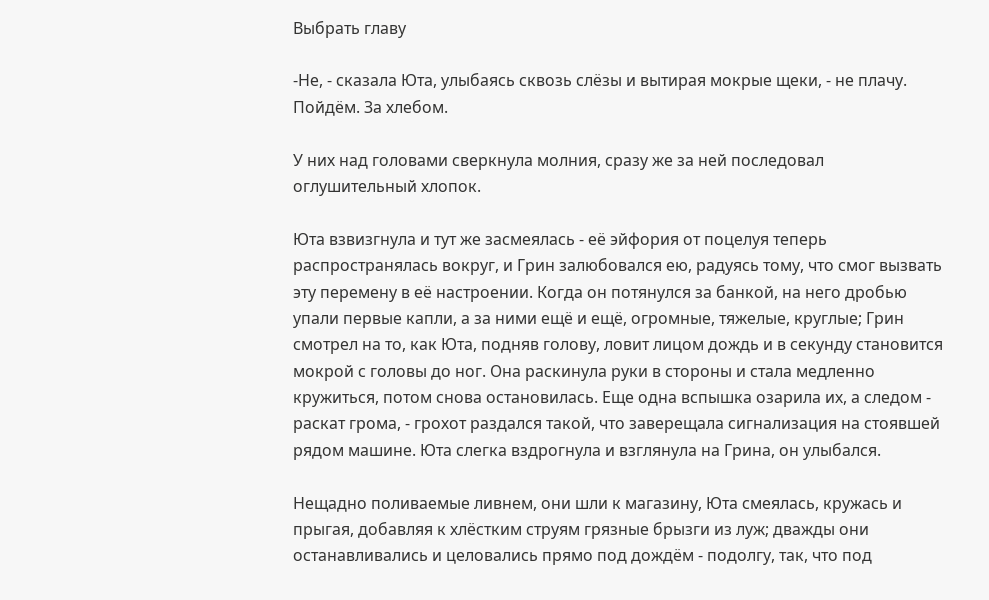Выбрать главу

-Не, - сказала Юта, улыбаясь сквозь слёзы и вытирая мокрые щеки, - не плачу. Пойдём. За хлебом.

У них над головами сверкнула молния, сразу же за ней последовал оглушительный хлопок.

Юта взвизгнула и тут же засмеялась - её эйфория от поцелуя теперь распространялась вокруг, и Грин залюбовался ею, радуясь тому, что смог вызвать эту перемену в её настроении. Когда он потянулся за банкой, на него дробью упали первые капли, а за ними ещё и ещё, огромные, тяжелые, круглые; Грин смотрел на то, как Юта, подняв голову, ловит лицом дождь и в секунду становится мокрой с головы до ног. Она раскинула руки в стороны и стала медленно кружиться, потом снова остановилась. Еще одна вспышка озарила их, а следом - раскат грома, - грохот раздался такой, что заверещала сигнализация на стоявшей рядом машине. Юта слегка вздрогнула и взглянула на Грина, он улыбался.

Нещадно поливаемые ливнем, они шли к магазину, Юта смеялась, кружась и прыгая, добавляя к хлёстким струям грязные брызги из луж; дважды они останавливались и целовались прямо под дождём - подолгу, так, что под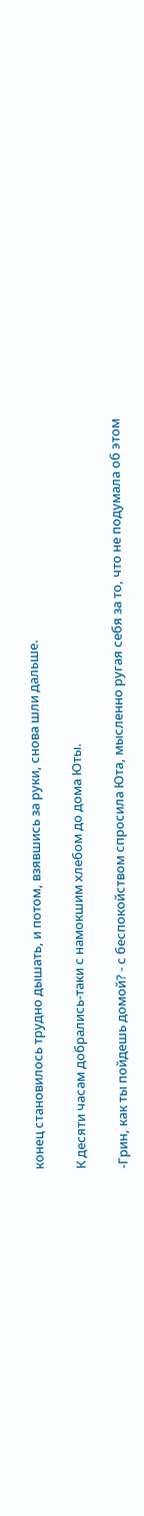конец становилось трудно дышать, и потом, взявшись за руки, снова шли дальше.

К десяти часам добрались-таки с намокшим хлебом до дома Юты.

-Грин, как ты пойдешь домой? - с беспокойством спросила Юта, мысленно ругая себя за то, что не подумала об этом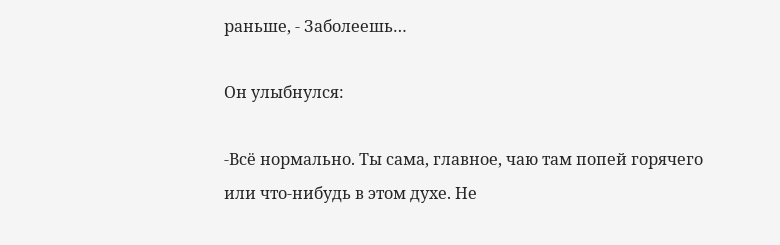раньше, - Заболеешь…

Он улыбнулся:

-Всё нормально. Ты сама, главное, чаю там попей горячего или что-нибудь в этом духе. Не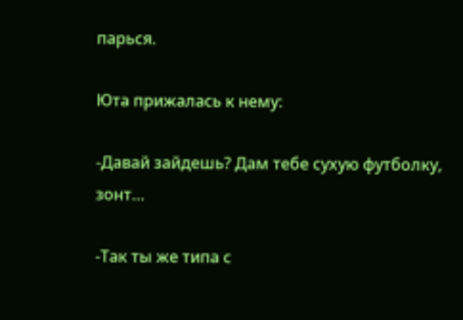парься.

Юта прижалась к нему:

-Давай зайдешь? Дам тебе сухую футболку, зонт…

-Так ты же типа с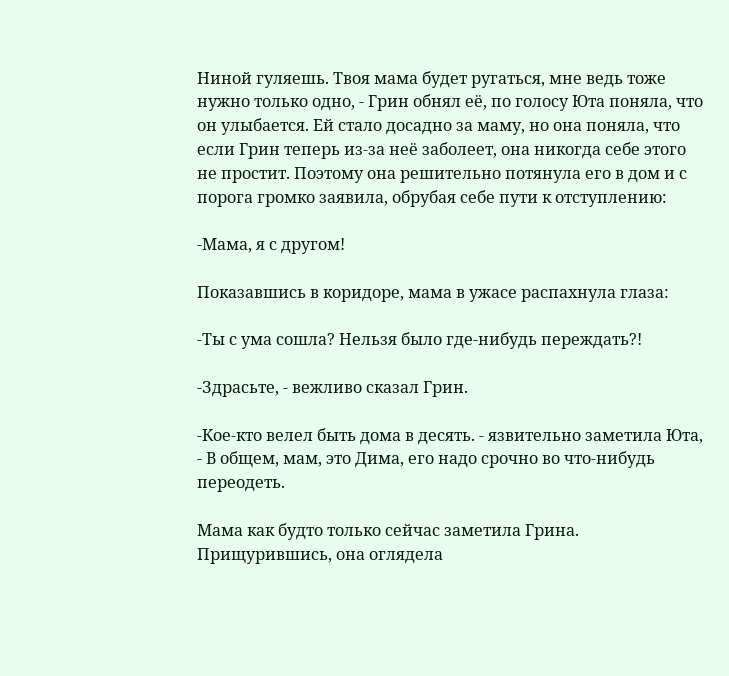Ниной гуляешь. Твоя мама будет ругаться, мне ведь тоже нужно только одно, - Грин обнял её, по голосу Юта поняла, что он улыбается. Ей стало досадно за маму, но она поняла, что если Грин теперь из-за неё заболеет, она никогда себе этого не простит. Поэтому она решительно потянула его в дом и с порога громко заявила, обрубая себе пути к отступлению:

-Мама, я с другом!

Показавшись в коридоре, мама в ужасе распахнула глаза:

-Ты с ума сошла? Нельзя было где-нибудь переждать?!

-Здрасьте, - вежливо сказал Грин.

-Кое-кто велел быть дома в десять. - язвительно заметила Юта, - В общем, мам, это Дима, его надо срочно во что-нибудь переодеть.

Мама как будто только сейчас заметила Грина. Прищурившись, она оглядела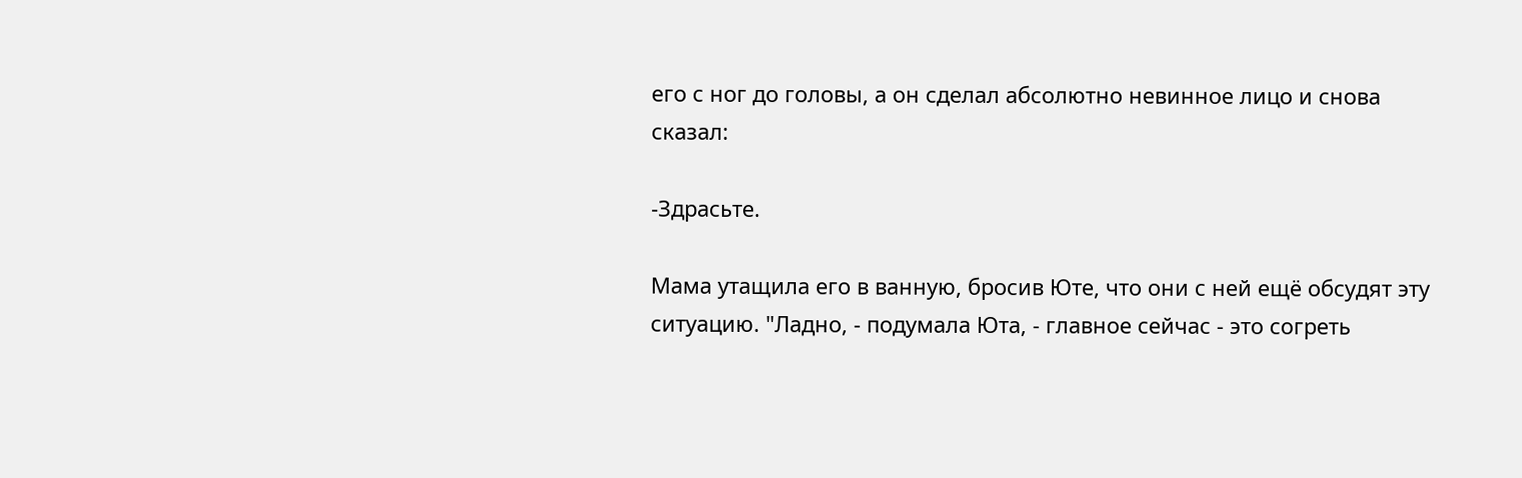его с ног до головы, а он сделал абсолютно невинное лицо и снова сказал:

-Здрасьте.

Мама утащила его в ванную, бросив Юте, что они с ней ещё обсудят эту ситуацию. "Ладно, - подумала Юта, - главное сейчас - это согреть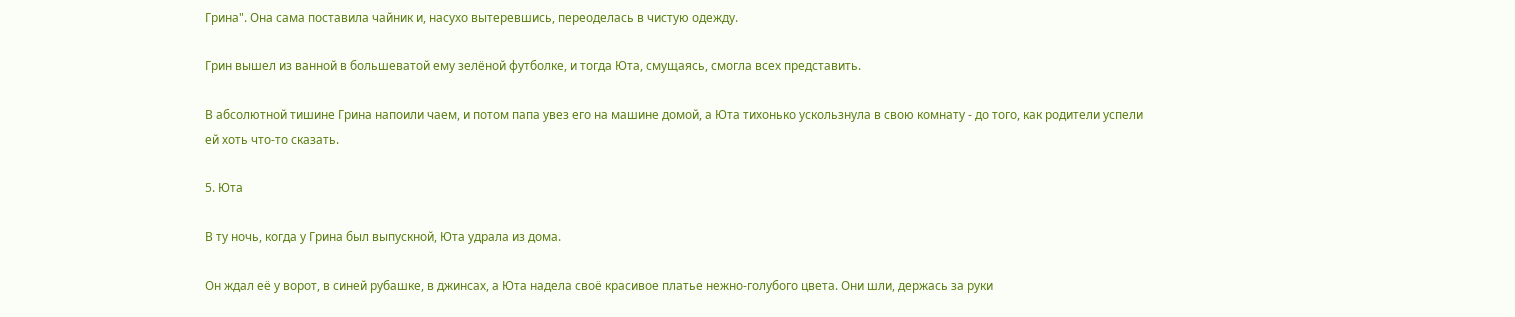Грина". Она сама поставила чайник и, насухо вытеревшись, переоделась в чистую одежду.

Грин вышел из ванной в большеватой ему зелёной футболке, и тогда Юта, смущаясь, смогла всех представить.

В абсолютной тишине Грина напоили чаем, и потом папа увез его на машине домой, а Юта тихонько ускользнула в свою комнату - до того, как родители успели ей хоть что-то сказать.

5. Юта

В ту ночь, когда у Грина был выпускной, Юта удрала из дома.

Он ждал её у ворот, в синей рубашке, в джинсах, а Юта надела своё красивое платье нежно-голубого цвета. Они шли, держась за руки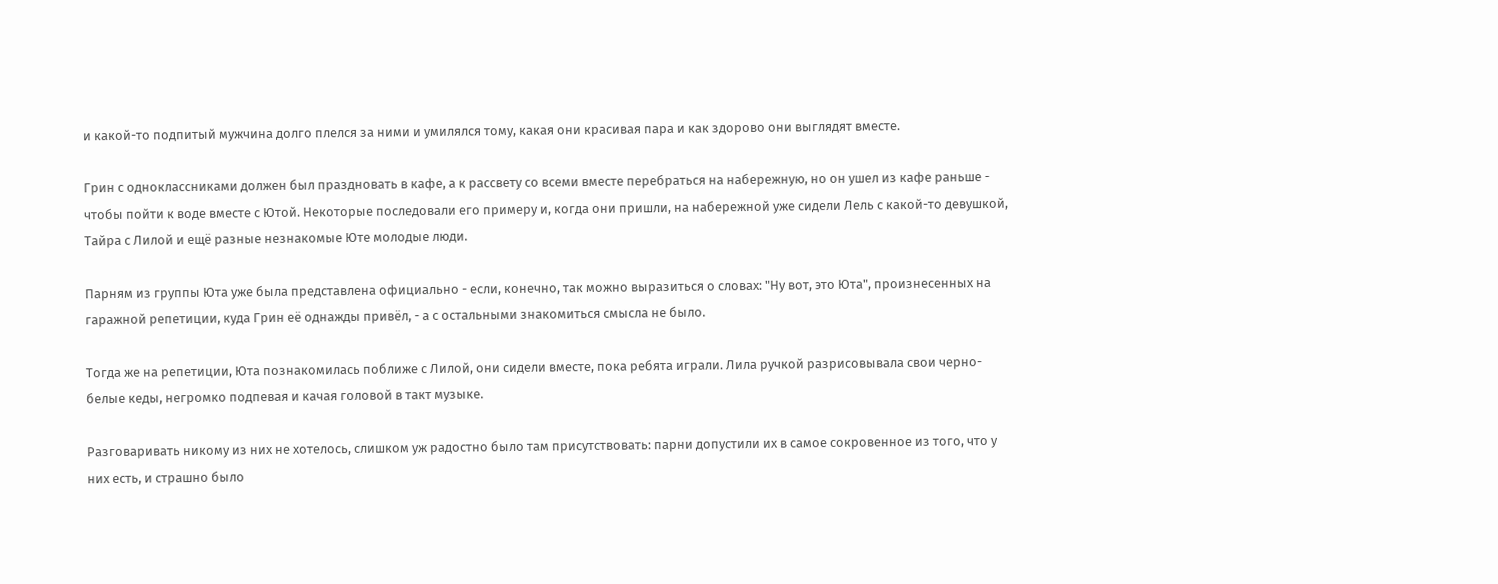и какой-то подпитый мужчина долго плелся за ними и умилялся тому, какая они красивая пара и как здорово они выглядят вместе.

Грин с одноклассниками должен был праздновать в кафе, а к рассвету со всеми вместе перебраться на набережную, но он ушел из кафе раньше - чтобы пойти к воде вместе с Ютой. Некоторые последовали его примеру и, когда они пришли, на набережной уже сидели Лель с какой-то девушкой, Тайра с Лилой и ещё разные незнакомые Юте молодые люди.

Парням из группы Юта уже была представлена официально - если, конечно, так можно выразиться о словах: "Ну вот, это Юта", произнесенных на гаражной репетиции, куда Грин её однажды привёл, - а с остальными знакомиться смысла не было.

Тогда же на репетиции, Юта познакомилась поближе с Лилой, они сидели вместе, пока ребята играли. Лила ручкой разрисовывала свои черно-белые кеды, негромко подпевая и качая головой в такт музыке.

Разговаривать никому из них не хотелось, слишком уж радостно было там присутствовать: парни допустили их в самое сокровенное из того, что у них есть, и страшно было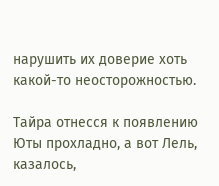нарушить их доверие хоть какой-то неосторожностью.

Тайра отнесся к появлению Юты прохладно, а вот Лель, казалось,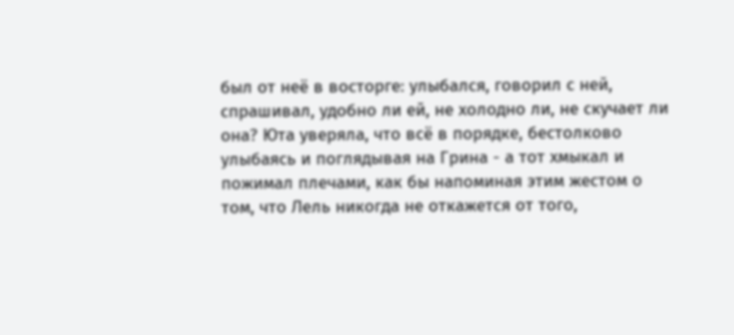был от неё в восторге: улыбался, говорил с ней, спрашивал, удобно ли ей, не холодно ли, не скучает ли она? Юта уверяла, что всё в порядке, бестолково улыбаясь и поглядывая на Грина - а тот хмыкал и пожимал плечами, как бы напоминая этим жестом о том, что Лель никогда не откажется от того,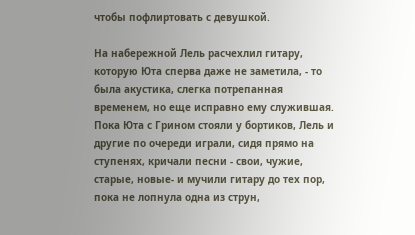чтобы пофлиртовать с девушкой.

На набережной Лель расчехлил гитару, которую Юта сперва даже не заметила, - то была акустика, слегка потрепанная временем, но еще исправно ему служившая. Пока Юта с Грином стояли у бортиков, Лель и другие по очереди играли, сидя прямо на ступенях, кричали песни - свои, чужие, старые, новые- и мучили гитару до тех пор, пока не лопнула одна из струн,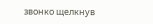звонко щелкнув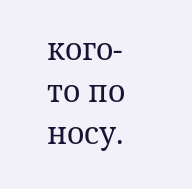кого-то по носу.